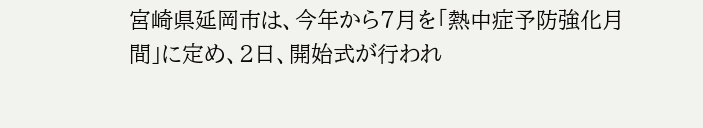宮崎県延岡市は、今年から7月を「熱中症予防強化月間」に定め、2日、開始式が行われ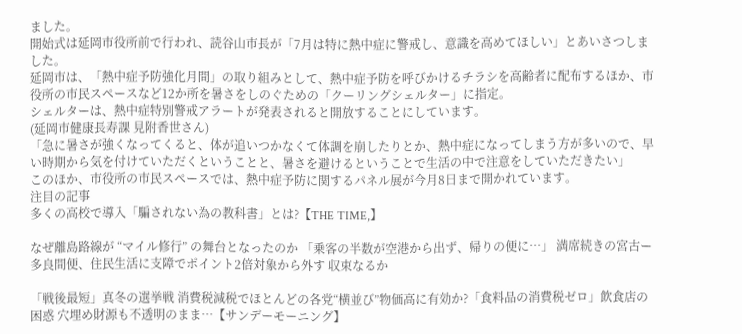ました。
開始式は延岡市役所前で行われ、読谷山市長が「7月は特に熱中症に警戒し、意識を高めてほしい」とあいさつしました。
延岡市は、「熱中症予防強化月間」の取り組みとして、熱中症予防を呼びかけるチラシを高齢者に配布するほか、市役所の市民スペースなど12か所を暑さをしのぐための「クーリングシェルター」に指定。
シェルターは、熱中症特別警戒アラートが発表されると開放することにしています。
(延岡市健康長寿課 見附香世さん)
「急に暑さが強くなってくると、体が追いつかなくて体調を崩したりとか、熱中症になってしまう方が多いので、早い時期から気を付けていただくということと、暑さを避けるということで生活の中で注意をしていただきたい」
このほか、市役所の市民スペースでは、熱中症予防に関するパネル展が今月8日まで開かれています。
注目の記事
多くの高校で導入「騙されない為の教科書」とは?【THE TIME,】

なぜ離島路線が “マイル修行” の舞台となったのか 「乗客の半数が空港から出ず、帰りの便に…」 満席続きの宮古ー多良間便、住民生活に支障でポイント2倍対象から外す 収束なるか

「戦後最短」真冬の選挙戦 消費税減税でほとんどの各党“横並び”物価高に有効か?「食料品の消費税ゼロ」飲食店の困惑 穴埋め財源も不透明のまま…【サンデーモーニング】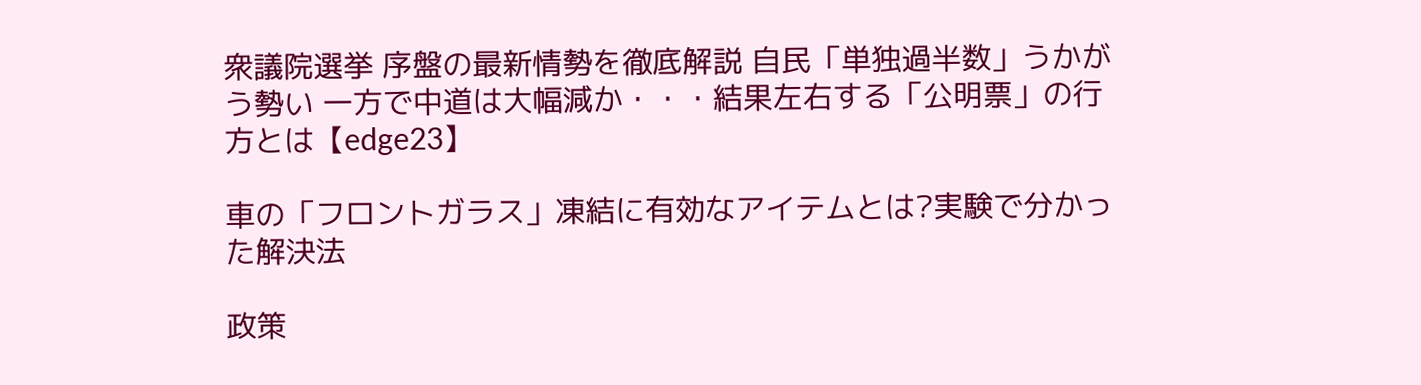衆議院選挙 序盤の最新情勢を徹底解説 自民「単独過半数」うかがう勢い 一方で中道は大幅減か・・・結果左右する「公明票」の行方とは【edge23】

車の「フロントガラス」凍結に有効なアイテムとは?実験で分かった解決法

政策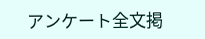アンケート全文掲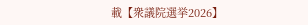載【衆議院選挙2026】